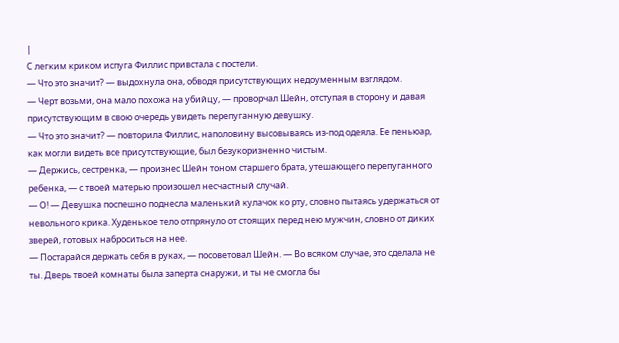|
С легким криком испуга Филлис привстала с постели.
— Что это значит? — выдохнула она, обводя присутствующих недоуменным взглядом.
— Черт возьми, она мало похожа на убийцу, — проворчал Шейн, отступая в сторону и давая присутствующим в свою очередь увидеть перепуганную девушку.
— Что это значит? — повторила Филлис, наполовину высовываясь из-под одеяла. Ее пеньюар, как могли видеть все присутствующие, был безукоризненно чистым.
— Держись, сестренка, — произнес Шейн тоном старшего брата, утешающего перепуганного ребенка, — с твоей матерью произошел несчастный случай.
— О! — Девушка поспешно поднесла маленький кулачок ко рту, словно пытаясь удержаться от невольного крика. Худенькое тело отпрянуло от стоящих перед нею мужчин, словно от диких зверей, готовых наброситься на нее.
— Постарайся держать себя в руках, — посоветовал Шейн. — Во всяком случае, это сделала не ты. Дверь твоей комнаты была заперта снаружи, и ты не смогла бы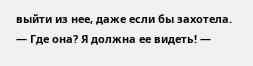выйти из нее, даже если бы захотела.
— Где она? Я должна ее видеть! —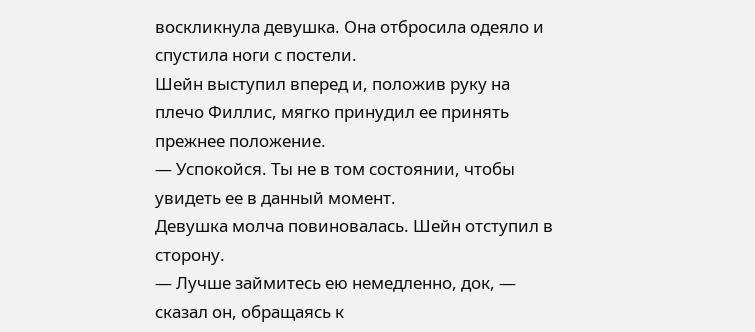воскликнула девушка. Она отбросила одеяло и спустила ноги с постели.
Шейн выступил вперед и, положив руку на плечо Филлис, мягко принудил ее принять прежнее положение.
— Успокойся. Ты не в том состоянии, чтобы увидеть ее в данный момент.
Девушка молча повиновалась. Шейн отступил в сторону.
— Лучше займитесь ею немедленно, док, — сказал он, обращаясь к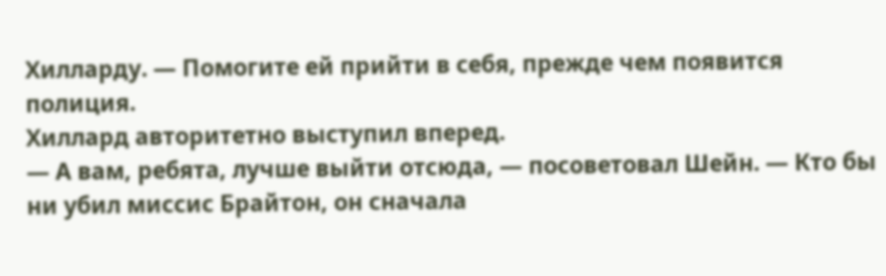Хилларду. — Помогите ей прийти в себя, прежде чем появится полиция.
Хиллард авторитетно выступил вперед.
— А вам, ребята, лучше выйти отсюда, — посоветовал Шейн. — Кто бы ни убил миссис Брайтон, он сначала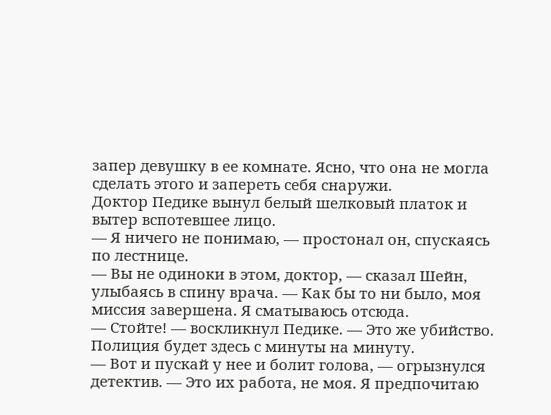запер девушку в ее комнате. Ясно, что она не могла сделать этого и запереть себя снаружи.
Доктор Педике вынул белый шелковый платок и вытер вспотевшее лицо.
— Я ничего не понимаю, — простонал он, спускаясь по лестнице.
— Вы не одиноки в этом, доктор, — сказал Шейн, улыбаясь в спину врача. — Как бы то ни было, моя миссия завершена. Я сматываюсь отсюда.
— Стойте! — воскликнул Педике. — Это же убийство. Полиция будет здесь с минуты на минуту.
— Вот и пускай у нее и болит голова, — огрызнулся детектив. — Это их работа, не моя. Я предпочитаю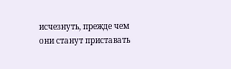исчезнуть, прежде чем они станут приставать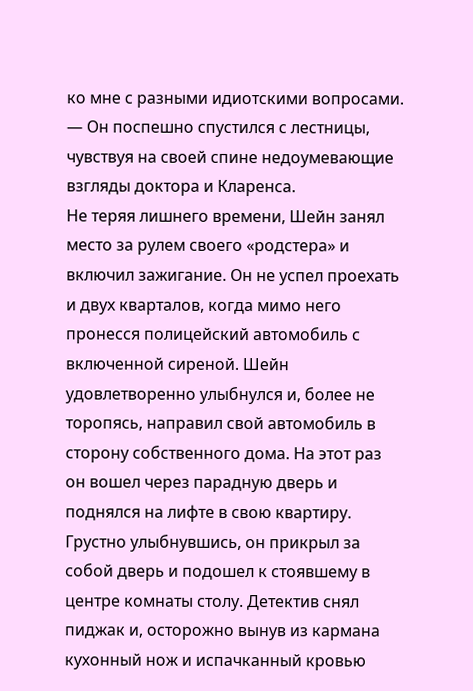ко мне с разными идиотскими вопросами. — Он поспешно спустился с лестницы, чувствуя на своей спине недоумевающие взгляды доктора и Кларенса.
Не теряя лишнего времени, Шейн занял место за рулем своего «родстера» и включил зажигание. Он не успел проехать и двух кварталов, когда мимо него пронесся полицейский автомобиль с включенной сиреной. Шейн удовлетворенно улыбнулся и, более не торопясь, направил свой автомобиль в сторону собственного дома. На этот раз он вошел через парадную дверь и поднялся на лифте в свою квартиру. Грустно улыбнувшись, он прикрыл за собой дверь и подошел к стоявшему в центре комнаты столу. Детектив снял пиджак и, осторожно вынув из кармана кухонный нож и испачканный кровью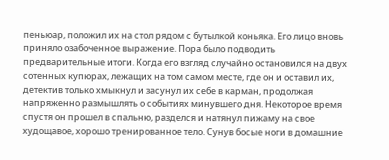пеньюар, положил их на стол рядом с бутылкой коньяка. Его лицо вновь приняло озабоченное выражение. Пора было подводить предварительные итоги. Когда его взгляд случайно остановился на двух сотенных купюрах, лежащих на том самом месте, где он и оставил их, детектив только хмыкнул и засунул их себе в карман, продолжая напряженно размышлять о событиях минувшего дня. Некоторое время спустя он прошел в спальню, разделся и натянул пижаму на свое худощавое, хорошо тренированное тело. Сунув босые ноги в домашние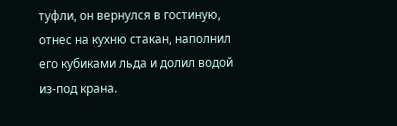туфли, он вернулся в гостиную, отнес на кухню стакан, наполнил его кубиками льда и долил водой из-под крана.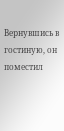Вернувшись в гостиную, он поместил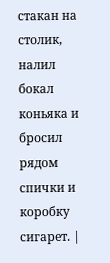стакан на столик, налил бокал коньяка и бросил рядом спички и коробку сигарет. |